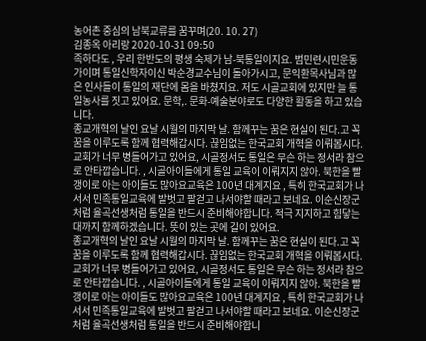농어촌 중심의 남북교류를 꿈꾸며(20. 10. 27)
김종옥 아리랑 2020-10-31 09:50
족하다도 , 우리 한반도의 평생 숙제가 남-북통일이지요. 범민련시민운동가이며 통일신학자이신 박순경교수님이 돌아가시고, 문익환목사님과 많은 인사들이 통일의 재단에 몸을 바쳤지요. 저도 시골교회에 있지만 늘 통일농사를 짓고 있어요. 문학,. 문화-예술분야로도 다양한 활동을 하고 있습니다.
종교개혁의 날인 요날 시월의 마지막 날. 함께꾸는 꿈은 현실이 된다.고 꼭 꿈을 이루도록 함께 협력해갑시다. 끊임없는 한국교회 개혁을 이뤄봅시다.
교회가 너무 병들어가고 있어요, 시골정서도 통일은 무슨 하는 정서라 참으로 안타깝습니다. , 시골아이들에게 통일 교육이 이뤄지지 않아. 북한을 빨갱이로 아는 아이들도 많아요교육은 100년 대계지요 , 특히 한국교회가 나서서 민족통일교육에 발벗고 팔걷고 나서야할 때라고 보네요. 이순신장군처럼 율곡선생처럼 통일을 반드시 준비해야합니다. 적극 지지하고 힘닿는대까지 함께하겠습니다. 뜻이 있는 곳에 길이 있어요.
종교개혁의 날인 요날 시월의 마지막 날. 함께꾸는 꿈은 현실이 된다.고 꼭 꿈을 이루도록 함께 협력해갑시다. 끊임없는 한국교회 개혁을 이뤄봅시다.
교회가 너무 병들어가고 있어요, 시골정서도 통일은 무슨 하는 정서라 참으로 안타깝습니다. , 시골아이들에게 통일 교육이 이뤄지지 않아. 북한을 빨갱이로 아는 아이들도 많아요교육은 100년 대계지요 , 특히 한국교회가 나서서 민족통일교육에 발벗고 팔걷고 나서야할 때라고 보네요. 이순신장군처럼 율곡선생처럼 통일을 반드시 준비해야합니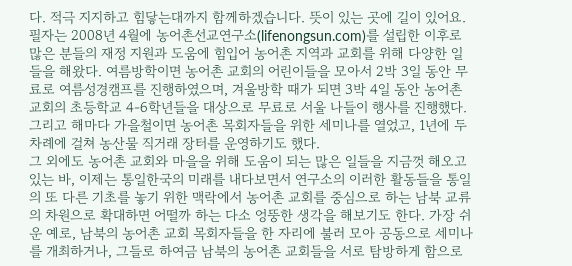다. 적극 지지하고 힘닿는대까지 함께하겠습니다. 뜻이 있는 곳에 길이 있어요.
필자는 2008년 4월에 농어촌선교연구소(lifenongsun.com)를 설립한 이후로 많은 분들의 재정 지원과 도움에 힘입어 농어촌 지역과 교회를 위해 다양한 일들을 해왔다. 여름방학이면 농어촌 교회의 어린이들을 모아서 2박 3일 동안 무료로 여름성경캠프를 진행하였으며, 겨울방학 때가 되면 3박 4일 동안 농어촌 교회의 초등학교 4-6학년들을 대상으로 무료로 서울 나들이 행사를 진행했다. 그리고 해마다 가을철이면 농어촌 목회자들을 위한 세미나를 열었고, 1년에 두 차례에 걸쳐 농산물 직거래 장터를 운영하기도 했다.
그 외에도 농어촌 교회와 마을을 위해 도움이 되는 많은 일들을 지금껏 해오고 있는 바, 이제는 통일한국의 미래를 내다보면서 연구소의 이러한 활동들을 통일의 또 다른 기초를 놓기 위한 맥락에서 농어촌 교회를 중심으로 하는 남북 교류의 차원으로 확대하면 어떨까 하는 다소 엉뚱한 생각을 해보기도 한다. 가장 쉬운 예로, 남북의 농어촌 교회 목회자들을 한 자리에 불러 모아 공동으로 세미나를 개최하거나, 그들로 하여금 남북의 농어촌 교회들을 서로 탐방하게 함으로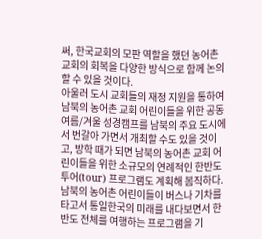써, 한국교회의 모판 역할을 했던 농어촌 교회의 회복을 다양한 방식으로 함께 논의할 수 있을 것이다.
아울러 도시 교회들의 재정 지원을 통하여 남북의 농어촌 교회 어린이들을 위한 공동 여름/겨울 성경캠프를 남북의 주요 도시에서 번갈아 가면서 개최할 수도 있을 것이고, 방학 때가 되면 남북의 농어촌 교회 어린이들을 위한 소규모의 연례적인 한반도 투어(tour) 프로그램도 계획해 봄직하다. 남북의 농어촌 어린이들이 버스나 기차를 타고서 통일한국의 미래를 내다보면서 한반도 전체를 여행하는 프로그램을 기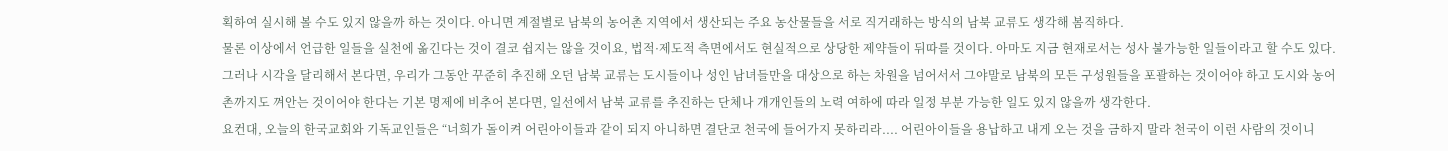획하여 실시해 볼 수도 있지 않을까 하는 것이다. 아니면 계절별로 남북의 농어촌 지역에서 생산되는 주요 농산물들을 서로 직거래하는 방식의 남북 교류도 생각해 봄직하다.
물론 이상에서 언급한 일들을 실천에 옮긴다는 것이 결코 쉽지는 않을 것이요, 법적·제도적 측면에서도 현실적으로 상당한 제약들이 뒤따를 것이다. 아마도 지금 현재로서는 성사 불가능한 일들이라고 할 수도 있다. 그러나 시각을 달리해서 본다면, 우리가 그동안 꾸준히 추진해 오던 남북 교류는 도시들이나 성인 남녀들만을 대상으로 하는 차원을 넘어서서 그야말로 남북의 모든 구성원들을 포괄하는 것이어야 하고 도시와 농어촌까지도 껴안는 것이어야 한다는 기본 명제에 비추어 본다면, 일선에서 남북 교류를 추진하는 단체나 개개인들의 노력 여하에 따라 일정 부분 가능한 일도 있지 않을까 생각한다.
요컨대, 오늘의 한국교회와 기독교인들은 “너희가 돌이켜 어린아이들과 같이 되지 아니하면 결단코 천국에 들어가지 못하리라.... 어린아이들을 용납하고 내게 오는 것을 금하지 말라 천국이 이런 사람의 것이니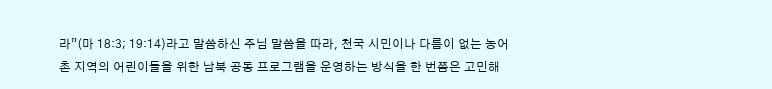라”(마 18:3; 19:14)라고 말씀하신 주님 말씀을 따라, 천국 시민이나 다름이 없는 농어촌 지역의 어린이들을 위한 남북 공동 프로그램을 운영하는 방식을 한 번쯤은 고민해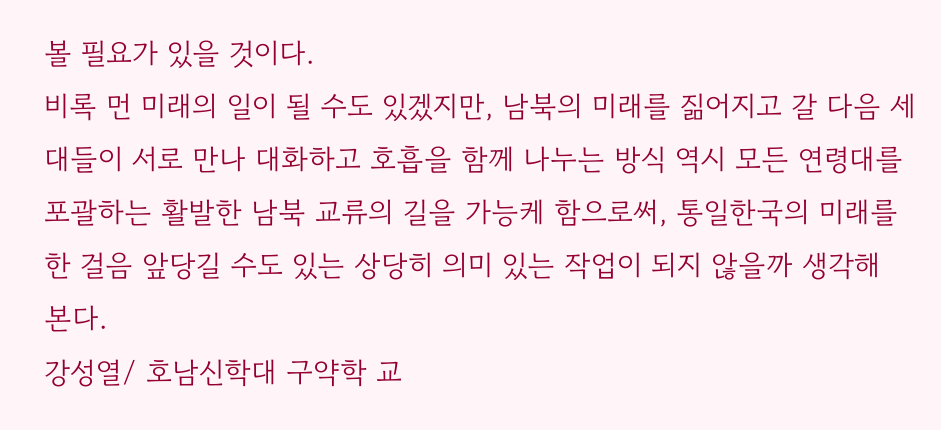볼 필요가 있을 것이다.
비록 먼 미래의 일이 될 수도 있겠지만, 남북의 미래를 짊어지고 갈 다음 세대들이 서로 만나 대화하고 호흡을 함께 나누는 방식 역시 모든 연령대를 포괄하는 활발한 남북 교류의 길을 가능케 함으로써, 통일한국의 미래를 한 걸음 앞당길 수도 있는 상당히 의미 있는 작업이 되지 않을까 생각해 본다.
강성열/ 호남신학대 구약학 교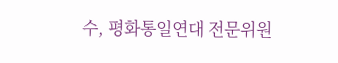수, 평화통일연대 전문위원